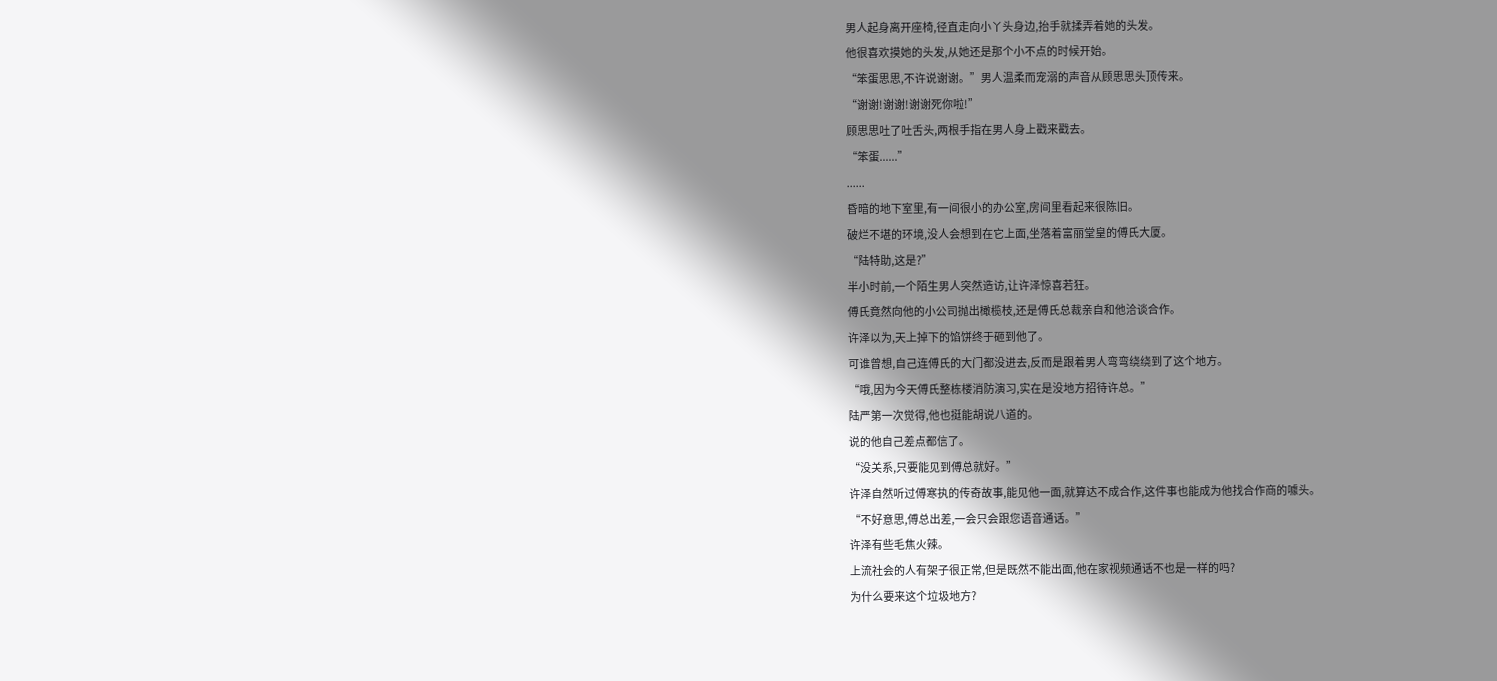男人起身离开座椅,径直走向小丫头身边,抬手就揉弄着她的头发。
他很喜欢摸她的头发,从她还是那个小不点的时候开始。
“笨蛋思思,不许说谢谢。”男人温柔而宠溺的声音从顾思思头顶传来。
“谢谢!谢谢!谢谢死你啦!”
顾思思吐了吐舌头,两根手指在男人身上戳来戳去。
“笨蛋......”
......
昏暗的地下室里,有一间很小的办公室,房间里看起来很陈旧。
破烂不堪的环境,没人会想到在它上面,坐落着富丽堂皇的傅氏大厦。
“陆特助,这是?”
半小时前,一个陌生男人突然造访,让许泽惊喜若狂。
傅氏竟然向他的小公司抛出橄榄枝,还是傅氏总裁亲自和他洽谈合作。
许泽以为,天上掉下的馅饼终于砸到他了。
可谁曾想,自己连傅氏的大门都没进去,反而是跟着男人弯弯绕绕到了这个地方。
“哦,因为今天傅氏整栋楼消防演习,实在是没地方招待许总。”
陆严第一次觉得,他也挺能胡说八道的。
说的他自己差点都信了。
“没关系,只要能见到傅总就好。”
许泽自然听过傅寒执的传奇故事,能见他一面,就算达不成合作,这件事也能成为他找合作商的噱头。
“不好意思,傅总出差,一会只会跟您语音通话。”
许泽有些毛焦火辣。
上流社会的人有架子很正常,但是既然不能出面,他在家视频通话不也是一样的吗?
为什么要来这个垃圾地方?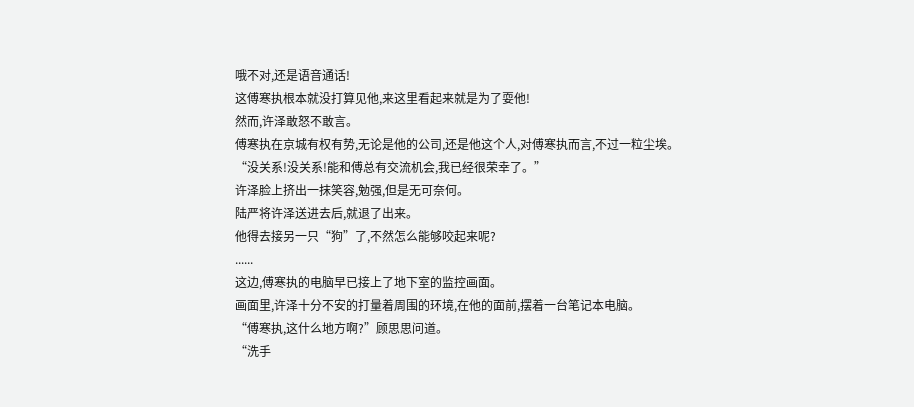哦不对,还是语音通话!
这傅寒执根本就没打算见他,来这里看起来就是为了耍他!
然而,许泽敢怒不敢言。
傅寒执在京城有权有势,无论是他的公司,还是他这个人,对傅寒执而言,不过一粒尘埃。
“没关系!没关系!能和傅总有交流机会,我已经很荣幸了。”
许泽脸上挤出一抹笑容,勉强,但是无可奈何。
陆严将许泽送进去后,就退了出来。
他得去接另一只“狗”了,不然怎么能够咬起来呢?
......
这边,傅寒执的电脑早已接上了地下室的监控画面。
画面里,许泽十分不安的打量着周围的环境,在他的面前,摆着一台笔记本电脑。
“傅寒执,这什么地方啊?”顾思思问道。
“洗手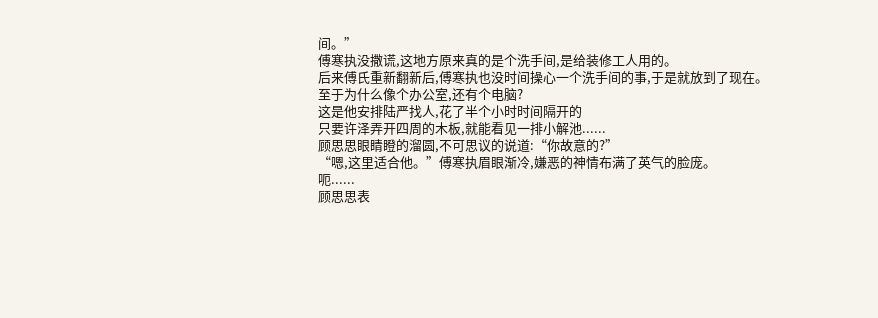间。”
傅寒执没撒谎,这地方原来真的是个洗手间,是给装修工人用的。
后来傅氏重新翻新后,傅寒执也没时间操心一个洗手间的事,于是就放到了现在。
至于为什么像个办公室,还有个电脑?
这是他安排陆严找人,花了半个小时时间隔开的
只要许泽弄开四周的木板,就能看见一排小解池......
顾思思眼睛瞪的溜圆,不可思议的说道:“你故意的?”
“嗯,这里适合他。”傅寒执眉眼渐冷,嫌恶的神情布满了英气的脸庞。
呃......
顾思思表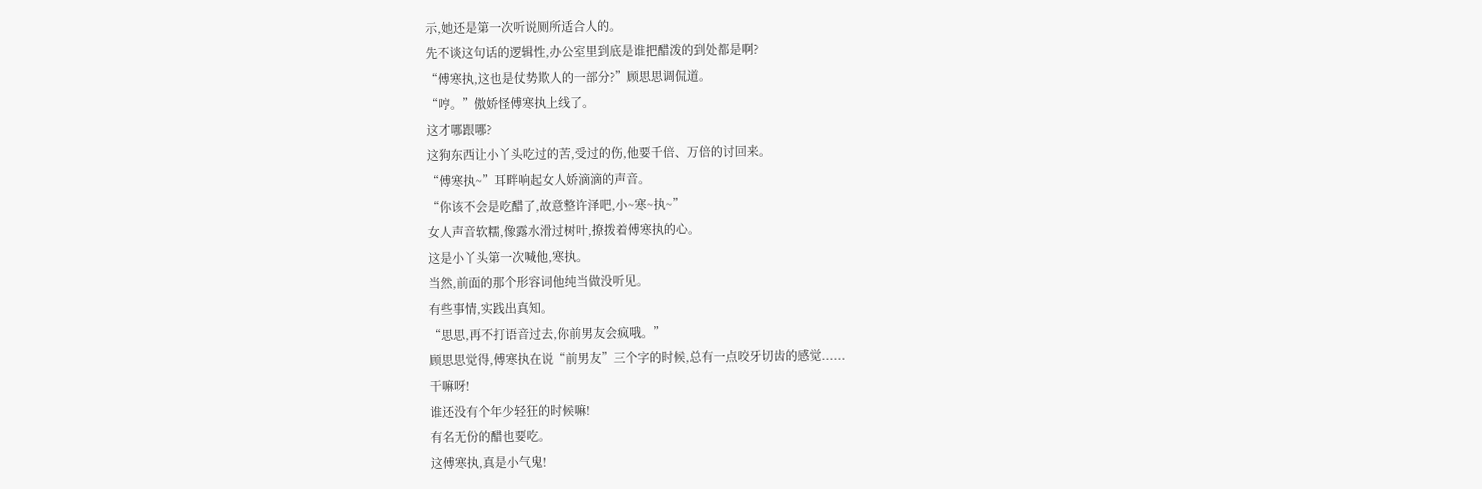示,她还是第一次听说厕所适合人的。
先不谈这句话的逻辑性,办公室里到底是谁把醋泼的到处都是啊?
“傅寒执,这也是仗势欺人的一部分?”顾思思调侃道。
“哼。”傲娇怪傅寒执上线了。
这才哪跟哪?
这狗东西让小丫头吃过的苦,受过的伤,他要千倍、万倍的讨回来。
“傅寒执~”耳畔响起女人娇滴滴的声音。
“你该不会是吃醋了,故意整许泽吧,小~寒~执~”
女人声音软糯,像露水滑过树叶,撩拨着傅寒执的心。
这是小丫头第一次喊他,寒执。
当然,前面的那个形容词他纯当做没听见。
有些事情,实践出真知。
“思思,再不打语音过去,你前男友会疯哦。”
顾思思觉得,傅寒执在说“前男友”三个字的时候,总有一点咬牙切齿的感觉......
干嘛呀!
谁还没有个年少轻狂的时候嘛!
有名无份的醋也要吃。
这傅寒执,真是小气鬼!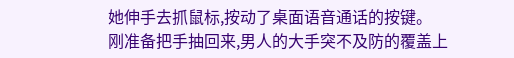她伸手去抓鼠标,按动了桌面语音通话的按键。
刚准备把手抽回来,男人的大手突不及防的覆盖上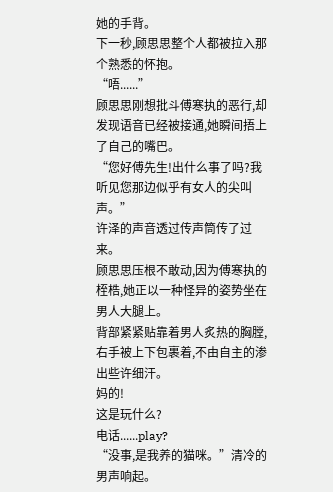她的手背。
下一秒,顾思思整个人都被拉入那个熟悉的怀抱。
“唔......”
顾思思刚想批斗傅寒执的恶行,却发现语音已经被接通,她瞬间捂上了自己的嘴巴。
“您好傅先生!出什么事了吗?我听见您那边似乎有女人的尖叫声。”
许泽的声音透过传声筒传了过来。
顾思思压根不敢动,因为傅寒执的桎梏,她正以一种怪异的姿势坐在男人大腿上。
背部紧紧贴靠着男人炙热的胸膛,右手被上下包裹着,不由自主的渗出些许细汗。
妈的!
这是玩什么?
电话......play?
“没事,是我养的猫咪。”清冷的男声响起。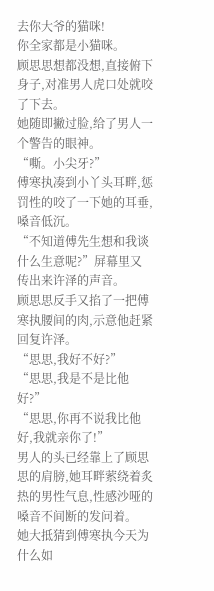去你大爷的猫咪!
你全家都是小猫咪。
顾思思想都没想,直接俯下身子,对准男人虎口处就咬了下去。
她随即撇过脸,给了男人一个警告的眼神。
“嘶。小尖牙?”
傅寒执凑到小丫头耳畔,惩罚性的咬了一下她的耳垂,嗓音低沉。
“不知道傅先生想和我谈什么生意呢?”屏幕里又传出来许泽的声音。
顾思思反手又掐了一把傅寒执腰间的肉,示意他赶紧回复许泽。
“思思,我好不好?”
“思思,我是不是比他好?”
“思思,你再不说我比他好,我就亲你了!”
男人的头已经靠上了顾思思的肩膀,她耳畔萦绕着炙热的男性气息,性感沙哑的嗓音不间断的发问着。
她大抵猜到傅寒执今天为什么如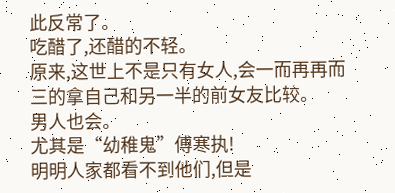此反常了。
吃醋了,还醋的不轻。
原来,这世上不是只有女人,会一而再再而三的拿自己和另一半的前女友比较。
男人也会。
尤其是“幼稚鬼”傅寒执!
明明人家都看不到他们,但是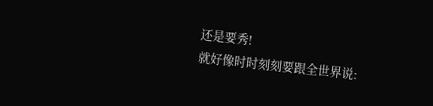还是要秀!
就好像时时刻刻要跟全世界说: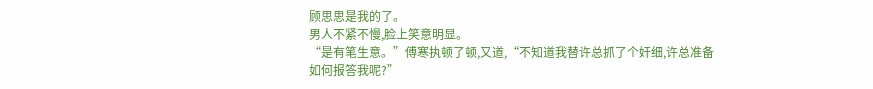顾思思是我的了。
男人不紧不慢,脸上笑意明显。
“是有笔生意。”傅寒执顿了顿,又道,“不知道我替许总抓了个奸细,许总准备如何报答我呢?”